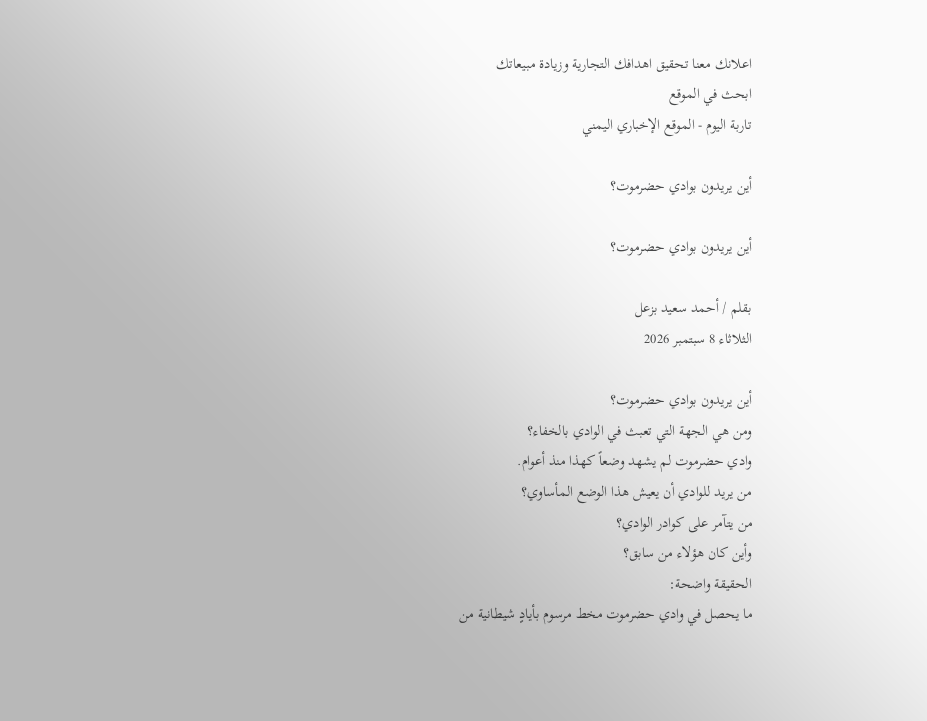اعلانك معنا تحقيق اهدافك التجارية وزيادة مبيعاتك
ابحث في الموقع
تاربة اليوم - الموقع الإخباري اليمني

أين يريدون بوادي حضرموت؟

أين يريدون بوادي حضرموت؟

بقلم / أحمد سعيد بزعل
الثلاثاء 8 سبتمبر 2026

أين يريدون بوادي حضرموت؟
ومن هي الجهة التي تعبث في الوادي بالخفاء؟
وادي حضرموت لم يشهد وضعاً كهذا منذ أعوام.
من يريد للوادي أن يعيش هذا الوضع المأساوي؟
من يتآمر على كوادر الوادي؟
وأين كان هؤلاء من سابق؟
الحقيقة واضحة:
ما يحصل في وادي حضرموت مخط مرسوم بأيادٍ شيطانية من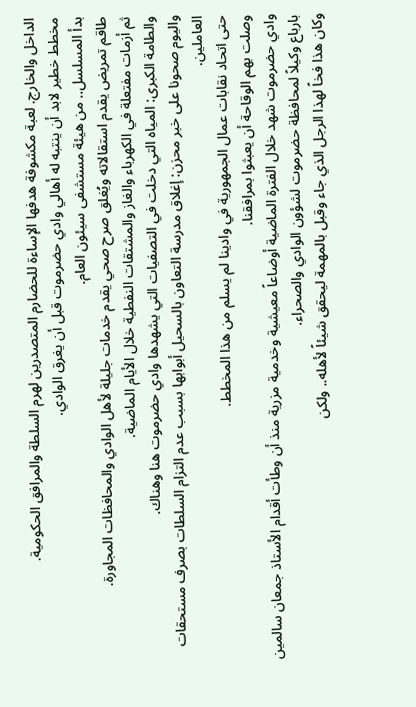الداخل والخارج. لعبة مكشوفة هدفها الإساءة للحضارم المتصدرين لهرم السلطة والمرافق الحكومية.
مخطط خطير لابد أن ينتبه له أهالي وادي حضرموت قبل أن يغرق الوادي.
بدأ المسلسل.. من هيئة مستشفى سيئون العام.
طاقم تمريض يقدم استقالاته ويُغلق صرح صحي يقدم خدمات جليلة لأهل الوادي والمحافظات المجاورة.
ثم أزمات مفتعلة في الكهرباء والغاز والمشتقات النفطية خلال الأيام الماضية.
والطامة الكبرى: المياه التي دخلت في التصفيات التي يشهدها وادي حضرموت هنا وهناك.
واليوم صحونا على خبر محزن: إغلاق مدرسة التعاون بالسحيل أبوابها بسبب عدم التزام السلطات بصرف مستحقات العاملين.
حتى اتحاد نقابات عمال الجمهورية في وادينا لم يسلم من هذا المخطط.
وصلت بهم الوقاحة أن يعبثوا بمرافقنا.
وادي حضرموت شهد خلال الفترة الماضية أوضاعاً معيشية وخدمية مزرية منذ أن وطأت أقدام الأستاذ جمعان سالمين بارباع وكيلاً لمحافظة حضرموت لشؤون الوادي والصحراء.
وكان هذا فخاً لهذا الرجل الذي جاء وقبل بالمهمة ليحقق شيئاً لأهله.. ولكن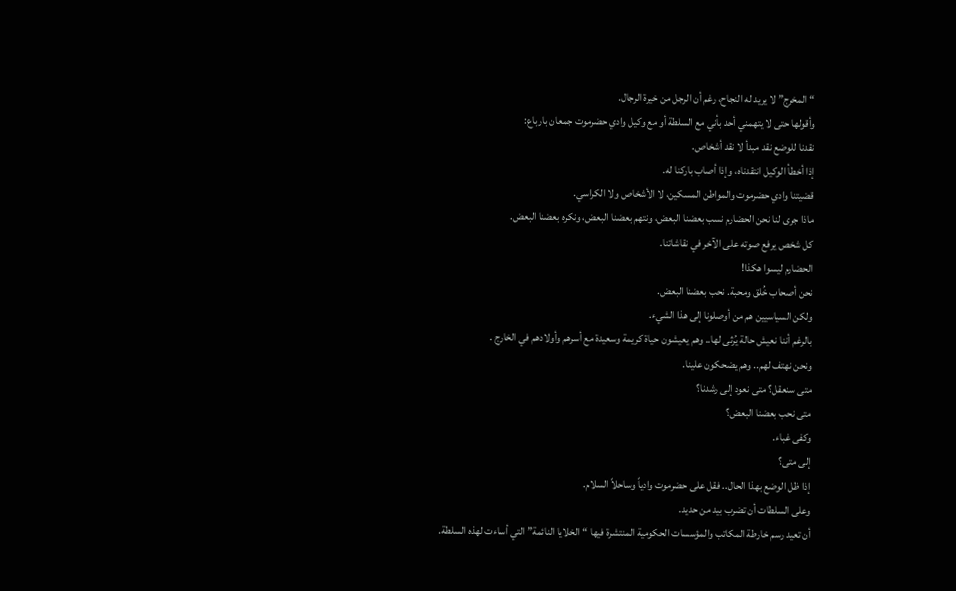“المخرج” لا يريد له النجاح، رغم أن الرجل من خيرة الرجال.
وأقولها حتى لا يتهمني أحد بأني مع السلطة أو مع وكيل وادي حضرموت جمعان بارباع:
نقدنا للوضع نقد مبدأ لا نقد أشخاص.
إذا أخطأ الوكيل انتقدناه، وإذا أصاب باركنا له.
قضيتنا وادي حضرموت والمواطن المسكين، لا الأشخاص ولا الكراسي.
ماذا جرى لنا نحن الحضارم نسب بعضنا البعض، ونتهم بعضنا البعض، ونكره بعضنا البعض.
كل شخص يرفع صوته على الآخر في نقاشاتنا.
الحضارم ليسوا هكذا!
نحن أصحاب خُلق ومحبة. نحب بعضنا البعض.
ولكن السياسيين هم من أوصلونا إلى هذا الشيء.
بالرغم أننا نعيش حالة يُرثى لها.. وهم يعيشون حياة كريمة وسعيدة مع أسرهم وأولادهم في الخارج .
ونحن نهتف لهم.. وهم يضحكون علينا.
متى سنعقل؟ متى نعود إلى رشدنا؟
متى نحب بعضنا البعض؟
وكفى غباء.
إلى متى؟
إذا ظل الوضع بهذا الحال.. فقل على حضرموت وادياً وساحلاً السلام.
وعلى السلطات أن تضرب بيد من حديد.
أن تعيد رسم خارطة المكاتب والمؤسسات الحكومية المنتشرة فيها “الخلايا النائمة” التي أساءت لهذه السلطة.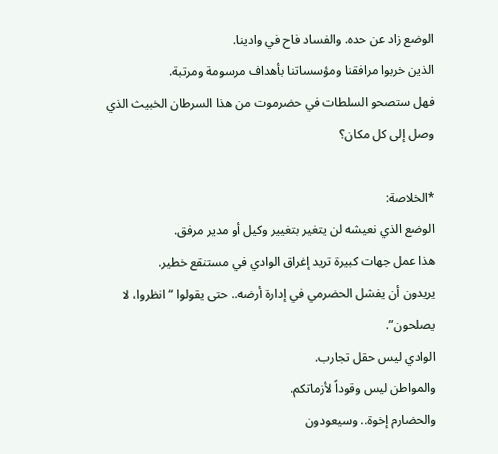الوضع زاد عن حده. والفساد فاح في وادينا.
الذين خربوا مرافقنا ومؤسساتنا بأهداف مرسومة ومرتبة.
فهل ستصحو السلطات في حضرموت من هذا السرطان الخبيث الذي وصل إلى كل مكان؟

*الخلاصة:
الوضع الذي نعيشه لن يتغير بتغيير وكيل أو مدير مرفق.
هذا عمل جهات كبيرة تريد إغراق الوادي في مستنقع خطير.
يريدون أن يفشل الحضرمي في إدارة أرضه.. حتى يقولوا “انظروا، لا يصلحون”.
الوادي ليس حقل تجارب.
والمواطن ليس وقوداً لأزماتكم.
والحضارم إخوة.. وسيعودون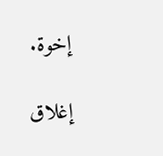إخوة.

إغلاق